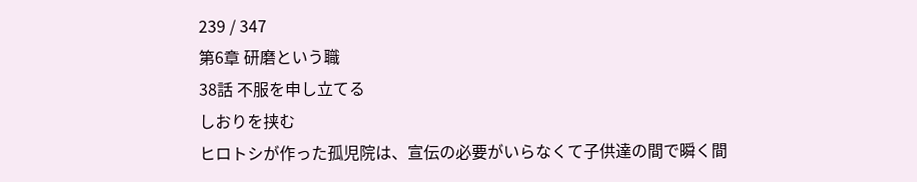239 / 347
第6章 研磨という職
38話 不服を申し立てる
しおりを挟む
ヒロトシが作った孤児院は、宣伝の必要がいらなくて子供達の間で瞬く間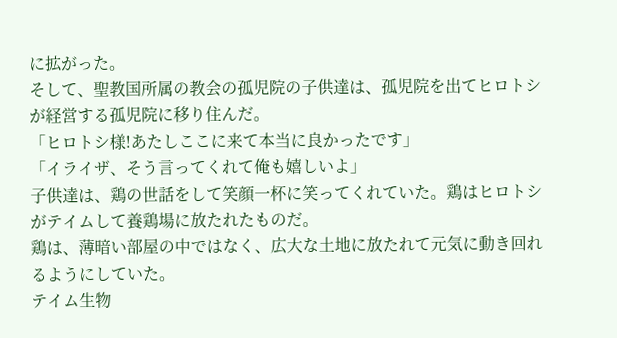に拡がった。
そして、聖教国所属の教会の孤児院の子供達は、孤児院を出てヒロトシが経営する孤児院に移り住んだ。
「ヒロトシ様!あたしここに来て本当に良かったです」
「イライザ、そう言ってくれて俺も嬉しいよ」
子供達は、鶏の世話をして笑顔一杯に笑ってくれていた。鶏はヒロトシがテイムして養鶏場に放たれたものだ。
鶏は、薄暗い部屋の中ではなく、広大な土地に放たれて元気に動き回れるようにしていた。
テイム生物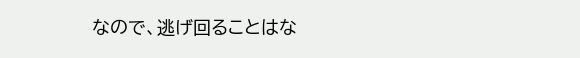なので、逃げ回ることはな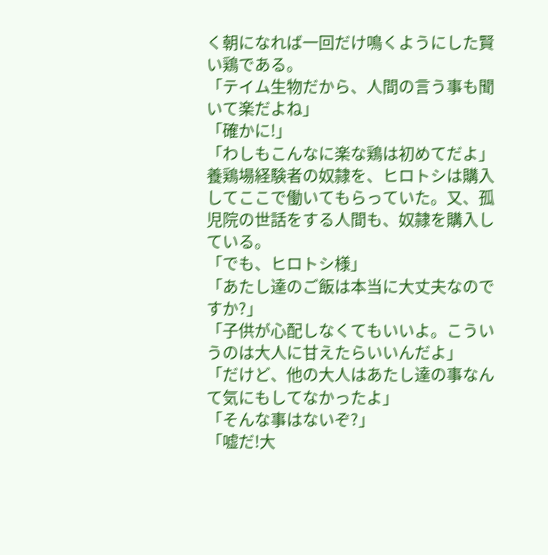く朝になれば一回だけ鳴くようにした賢い鶏である。
「テイム生物だから、人間の言う事も聞いて楽だよね」
「確かに!」
「わしもこんなに楽な鶏は初めてだよ」
養鶏場経験者の奴隷を、ヒロトシは購入してここで働いてもらっていた。又、孤児院の世話をする人間も、奴隷を購入している。
「でも、ヒロトシ様」
「あたし達のご飯は本当に大丈夫なのですか?」
「子供が心配しなくてもいいよ。こういうのは大人に甘えたらいいんだよ」
「だけど、他の大人はあたし達の事なんて気にもしてなかったよ」
「そんな事はないぞ?」
「嘘だ!大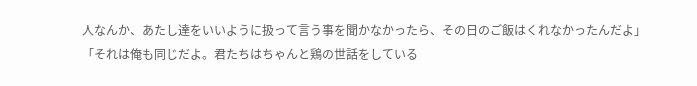人なんか、あたし達をいいように扱って言う事を聞かなかったら、その日のご飯はくれなかったんだよ」
「それは俺も同じだよ。君たちはちゃんと鶏の世話をしている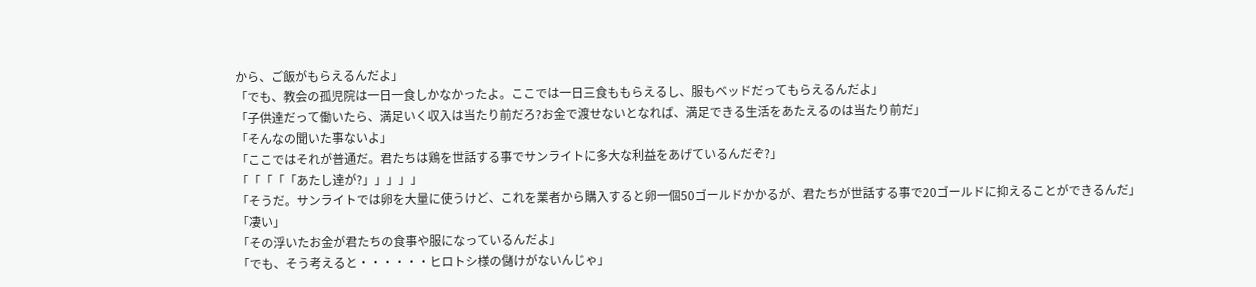から、ご飯がもらえるんだよ」
「でも、教会の孤児院は一日一食しかなかったよ。ここでは一日三食ももらえるし、服もベッドだってもらえるんだよ」
「子供達だって働いたら、満足いく収入は当たり前だろ?お金で渡せないとなれば、満足できる生活をあたえるのは当たり前だ」
「そんなの聞いた事ないよ」
「ここではそれが普通だ。君たちは鶏を世話する事でサンライトに多大な利益をあげているんだぞ?」
「「「「「あたし達が?」」」」」
「そうだ。サンライトでは卵を大量に使うけど、これを業者から購入すると卵一個50ゴールドかかるが、君たちが世話する事で20ゴールドに抑えることができるんだ」
「凄い」
「その浮いたお金が君たちの食事や服になっているんだよ」
「でも、そう考えると・・・・・・ヒロトシ様の儲けがないんじゃ」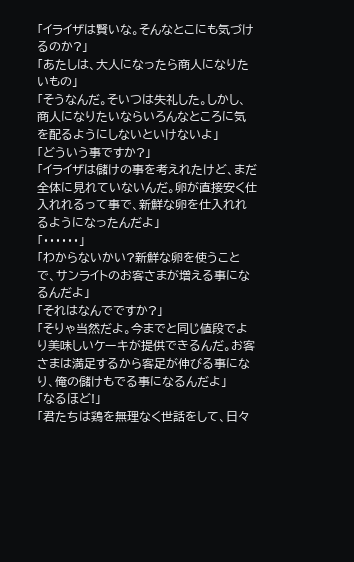「イライザは賢いな。そんなとこにも気づけるのか?」
「あたしは、大人になったら商人になりたいもの」
「そうなんだ。そいつは失礼した。しかし、商人になりたいならいろんなところに気を配るようにしないといけないよ」
「どういう事ですか?」
「イライザは儲けの事を考えれたけど、まだ全体に見れていないんだ。卵が直接安く仕入れれるって事で、新鮮な卵を仕入れれるようになったんだよ」
「・・・・・・」
「わからないかい?新鮮な卵を使うことで、サンライトのお客さまが増える事になるんだよ」
「それはなんでですか?」
「そりゃ当然だよ。今までと同じ値段でより美味しいケーキが提供できるんだ。お客さまは満足するから客足が伸びる事になり、俺の儲けもでる事になるんだよ」
「なるほど!」
「君たちは鶏を無理なく世話をして、日々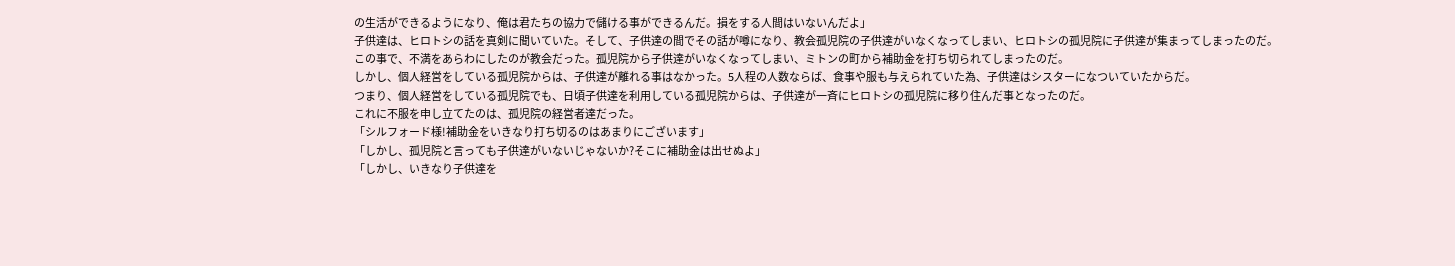の生活ができるようになり、俺は君たちの協力で儲ける事ができるんだ。損をする人間はいないんだよ」
子供達は、ヒロトシの話を真剣に聞いていた。そして、子供達の間でその話が噂になり、教会孤児院の子供達がいなくなってしまい、ヒロトシの孤児院に子供達が集まってしまったのだ。
この事で、不満をあらわにしたのが教会だった。孤児院から子供達がいなくなってしまい、ミトンの町から補助金を打ち切られてしまったのだ。
しかし、個人経営をしている孤児院からは、子供達が離れる事はなかった。5人程の人数ならば、食事や服も与えられていた為、子供達はシスターになついていたからだ。
つまり、個人経営をしている孤児院でも、日頃子供達を利用している孤児院からは、子供達が一斉にヒロトシの孤児院に移り住んだ事となったのだ。
これに不服を申し立てたのは、孤児院の経営者達だった。
「シルフォード様!補助金をいきなり打ち切るのはあまりにございます」
「しかし、孤児院と言っても子供達がいないじゃないか?そこに補助金は出せぬよ」
「しかし、いきなり子供達を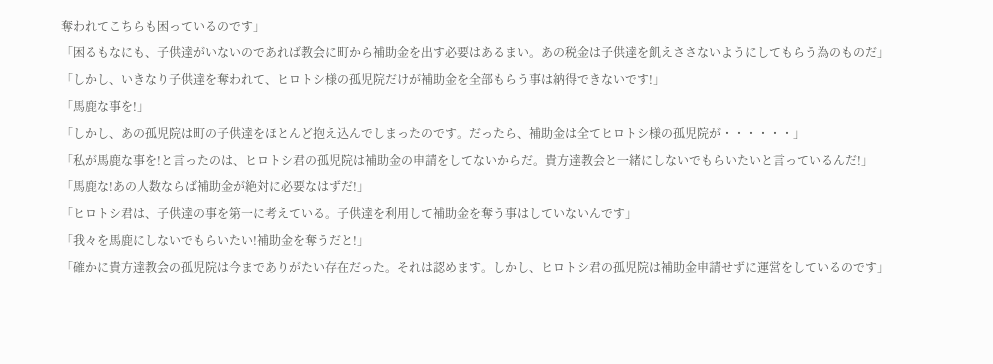奪われてこちらも困っているのです」
「困るもなにも、子供達がいないのであれば教会に町から補助金を出す必要はあるまい。あの税金は子供達を飢えささないようにしてもらう為のものだ」
「しかし、いきなり子供達を奪われて、ヒロトシ様の孤児院だけが補助金を全部もらう事は納得できないです!」
「馬鹿な事を!」
「しかし、あの孤児院は町の子供達をほとんど抱え込んでしまったのです。だったら、補助金は全てヒロトシ様の孤児院が・・・・・・」
「私が馬鹿な事を!と言ったのは、ヒロトシ君の孤児院は補助金の申請をしてないからだ。貴方達教会と一緒にしないでもらいたいと言っているんだ!」
「馬鹿な!あの人数ならば補助金が絶対に必要なはずだ!」
「ヒロトシ君は、子供達の事を第一に考えている。子供達を利用して補助金を奪う事はしていないんです」
「我々を馬鹿にしないでもらいたい!補助金を奪うだと!」
「確かに貴方達教会の孤児院は今までありがたい存在だった。それは認めます。しかし、ヒロトシ君の孤児院は補助金申請せずに運営をしているのです」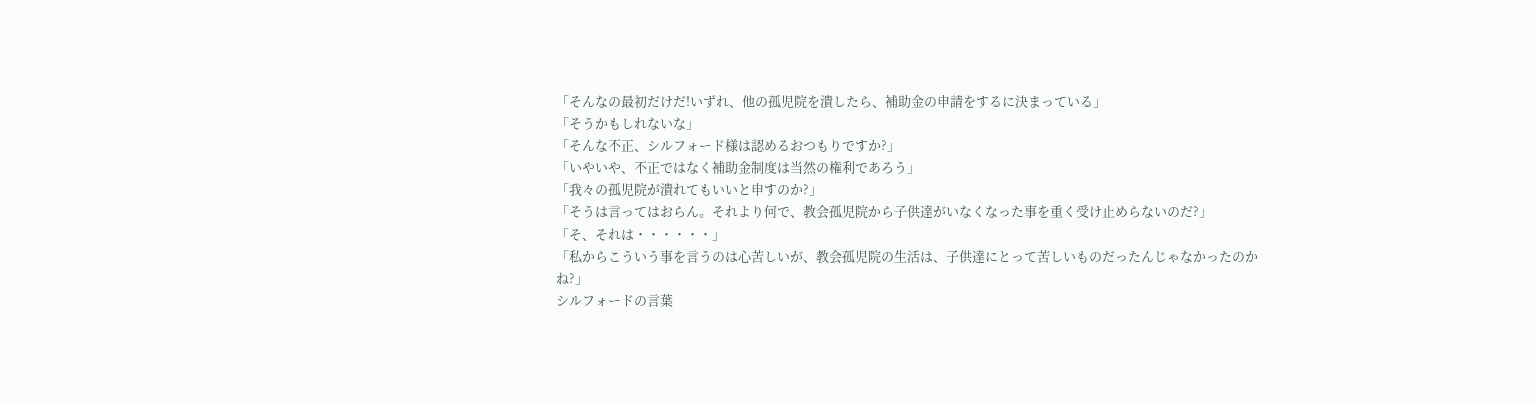「そんなの最初だけだ!いずれ、他の孤児院を潰したら、補助金の申請をするに決まっている」
「そうかもしれないな」
「そんな不正、シルフォード様は認めるおつもりですか?」
「いやいや、不正ではなく補助金制度は当然の権利であろう」
「我々の孤児院が潰れてもいいと申すのか?」
「そうは言ってはおらん。それより何で、教会孤児院から子供達がいなくなった事を重く受け止めらないのだ?」
「そ、それは・・・・・・」
「私からこういう事を言うのは心苦しいが、教会孤児院の生活は、子供達にとって苦しいものだったんじゃなかったのかね?」
シルフォードの言葉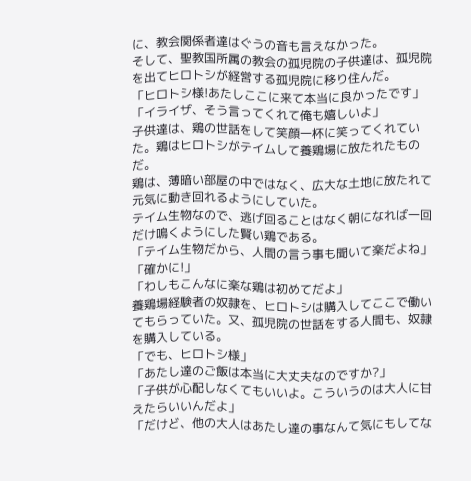に、教会関係者達はぐうの音も言えなかった。
そして、聖教国所属の教会の孤児院の子供達は、孤児院を出てヒロトシが経営する孤児院に移り住んだ。
「ヒロトシ様!あたしここに来て本当に良かったです」
「イライザ、そう言ってくれて俺も嬉しいよ」
子供達は、鶏の世話をして笑顔一杯に笑ってくれていた。鶏はヒロトシがテイムして養鶏場に放たれたものだ。
鶏は、薄暗い部屋の中ではなく、広大な土地に放たれて元気に動き回れるようにしていた。
テイム生物なので、逃げ回ることはなく朝になれば一回だけ鳴くようにした賢い鶏である。
「テイム生物だから、人間の言う事も聞いて楽だよね」
「確かに!」
「わしもこんなに楽な鶏は初めてだよ」
養鶏場経験者の奴隷を、ヒロトシは購入してここで働いてもらっていた。又、孤児院の世話をする人間も、奴隷を購入している。
「でも、ヒロトシ様」
「あたし達のご飯は本当に大丈夫なのですか?」
「子供が心配しなくてもいいよ。こういうのは大人に甘えたらいいんだよ」
「だけど、他の大人はあたし達の事なんて気にもしてな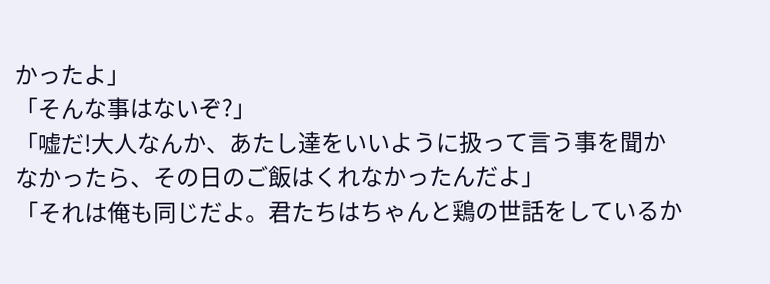かったよ」
「そんな事はないぞ?」
「嘘だ!大人なんか、あたし達をいいように扱って言う事を聞かなかったら、その日のご飯はくれなかったんだよ」
「それは俺も同じだよ。君たちはちゃんと鶏の世話をしているか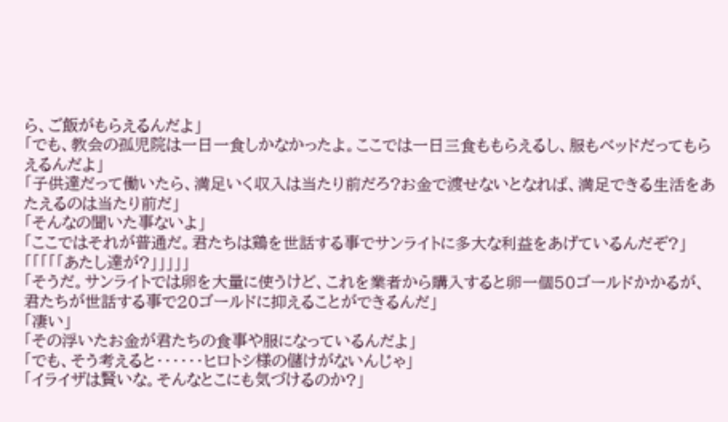ら、ご飯がもらえるんだよ」
「でも、教会の孤児院は一日一食しかなかったよ。ここでは一日三食ももらえるし、服もベッドだってもらえるんだよ」
「子供達だって働いたら、満足いく収入は当たり前だろ?お金で渡せないとなれば、満足できる生活をあたえるのは当たり前だ」
「そんなの聞いた事ないよ」
「ここではそれが普通だ。君たちは鶏を世話する事でサンライトに多大な利益をあげているんだぞ?」
「「「「「あたし達が?」」」」」
「そうだ。サンライトでは卵を大量に使うけど、これを業者から購入すると卵一個50ゴールドかかるが、君たちが世話する事で20ゴールドに抑えることができるんだ」
「凄い」
「その浮いたお金が君たちの食事や服になっているんだよ」
「でも、そう考えると・・・・・・ヒロトシ様の儲けがないんじゃ」
「イライザは賢いな。そんなとこにも気づけるのか?」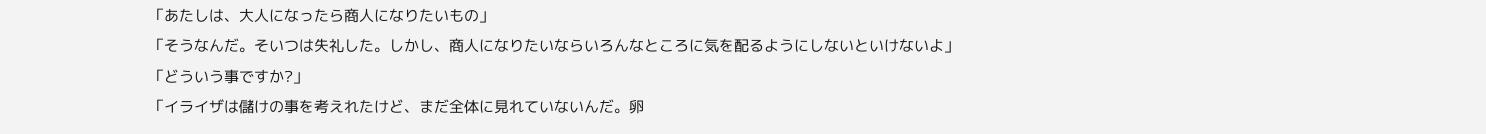「あたしは、大人になったら商人になりたいもの」
「そうなんだ。そいつは失礼した。しかし、商人になりたいならいろんなところに気を配るようにしないといけないよ」
「どういう事ですか?」
「イライザは儲けの事を考えれたけど、まだ全体に見れていないんだ。卵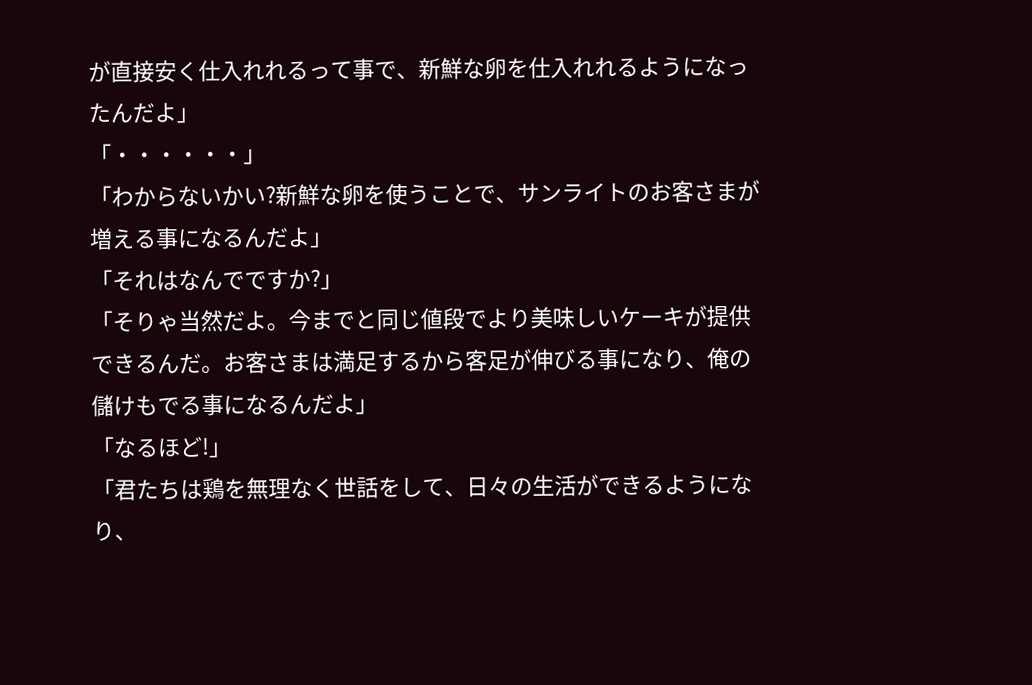が直接安く仕入れれるって事で、新鮮な卵を仕入れれるようになったんだよ」
「・・・・・・」
「わからないかい?新鮮な卵を使うことで、サンライトのお客さまが増える事になるんだよ」
「それはなんでですか?」
「そりゃ当然だよ。今までと同じ値段でより美味しいケーキが提供できるんだ。お客さまは満足するから客足が伸びる事になり、俺の儲けもでる事になるんだよ」
「なるほど!」
「君たちは鶏を無理なく世話をして、日々の生活ができるようになり、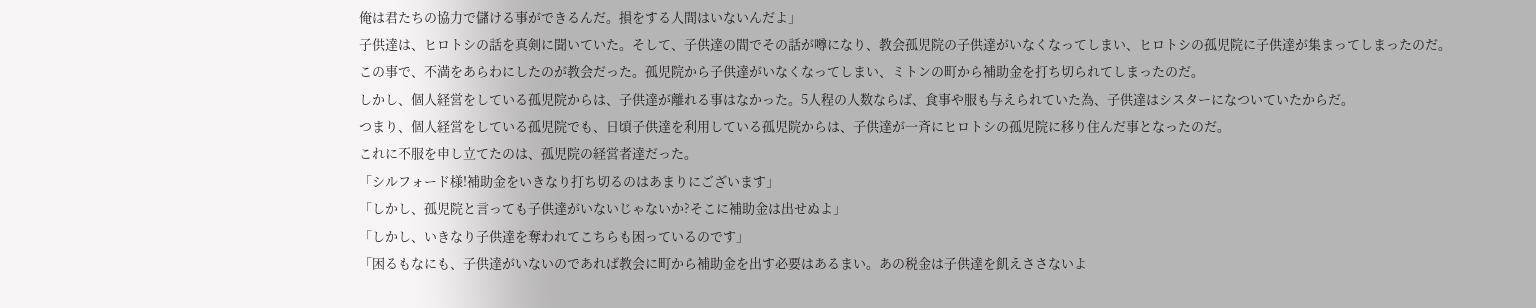俺は君たちの協力で儲ける事ができるんだ。損をする人間はいないんだよ」
子供達は、ヒロトシの話を真剣に聞いていた。そして、子供達の間でその話が噂になり、教会孤児院の子供達がいなくなってしまい、ヒロトシの孤児院に子供達が集まってしまったのだ。
この事で、不満をあらわにしたのが教会だった。孤児院から子供達がいなくなってしまい、ミトンの町から補助金を打ち切られてしまったのだ。
しかし、個人経営をしている孤児院からは、子供達が離れる事はなかった。5人程の人数ならば、食事や服も与えられていた為、子供達はシスターになついていたからだ。
つまり、個人経営をしている孤児院でも、日頃子供達を利用している孤児院からは、子供達が一斉にヒロトシの孤児院に移り住んだ事となったのだ。
これに不服を申し立てたのは、孤児院の経営者達だった。
「シルフォード様!補助金をいきなり打ち切るのはあまりにございます」
「しかし、孤児院と言っても子供達がいないじゃないか?そこに補助金は出せぬよ」
「しかし、いきなり子供達を奪われてこちらも困っているのです」
「困るもなにも、子供達がいないのであれば教会に町から補助金を出す必要はあるまい。あの税金は子供達を飢えささないよ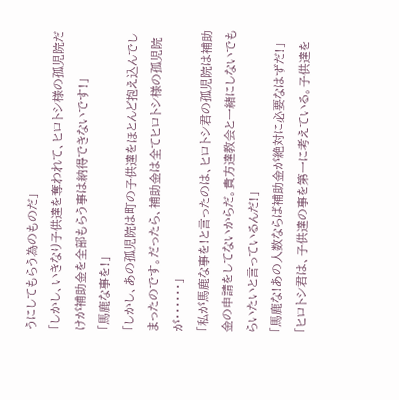うにしてもらう為のものだ」
「しかし、いきなり子供達を奪われて、ヒロトシ様の孤児院だけが補助金を全部もらう事は納得できないです!」
「馬鹿な事を!」
「しかし、あの孤児院は町の子供達をほとんど抱え込んでしまったのです。だったら、補助金は全てヒロトシ様の孤児院が・・・・・・」
「私が馬鹿な事を!と言ったのは、ヒロトシ君の孤児院は補助金の申請をしてないからだ。貴方達教会と一緒にしないでもらいたいと言っているんだ!」
「馬鹿な!あの人数ならば補助金が絶対に必要なはずだ!」
「ヒロトシ君は、子供達の事を第一に考えている。子供達を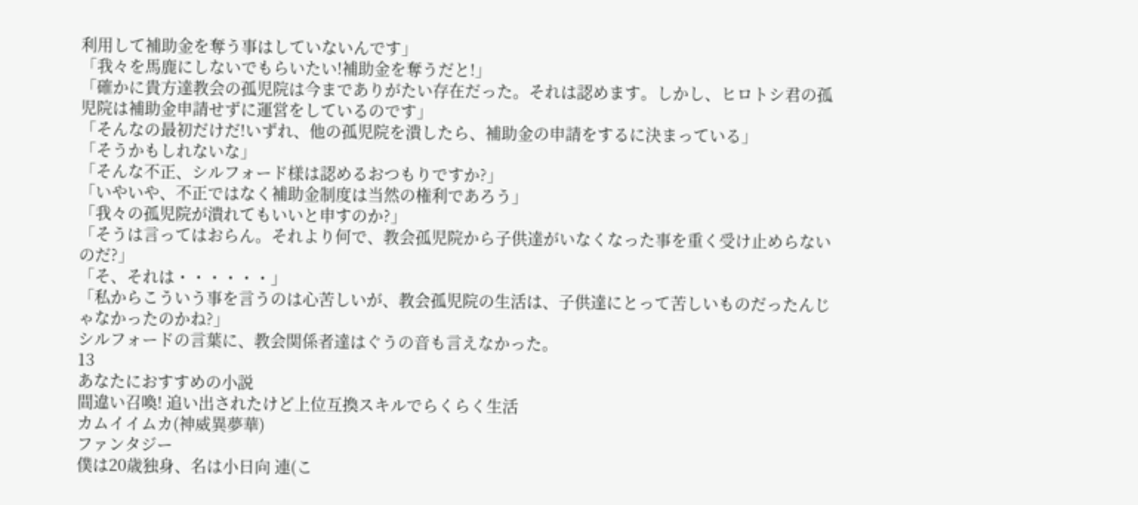利用して補助金を奪う事はしていないんです」
「我々を馬鹿にしないでもらいたい!補助金を奪うだと!」
「確かに貴方達教会の孤児院は今までありがたい存在だった。それは認めます。しかし、ヒロトシ君の孤児院は補助金申請せずに運営をしているのです」
「そんなの最初だけだ!いずれ、他の孤児院を潰したら、補助金の申請をするに決まっている」
「そうかもしれないな」
「そんな不正、シルフォード様は認めるおつもりですか?」
「いやいや、不正ではなく補助金制度は当然の権利であろう」
「我々の孤児院が潰れてもいいと申すのか?」
「そうは言ってはおらん。それより何で、教会孤児院から子供達がいなくなった事を重く受け止めらないのだ?」
「そ、それは・・・・・・」
「私からこういう事を言うのは心苦しいが、教会孤児院の生活は、子供達にとって苦しいものだったんじゃなかったのかね?」
シルフォードの言葉に、教会関係者達はぐうの音も言えなかった。
13
あなたにおすすめの小説
間違い召喚! 追い出されたけど上位互換スキルでらくらく生活
カムイイムカ(神威異夢華)
ファンタジー
僕は20歳独身、名は小日向 連(こ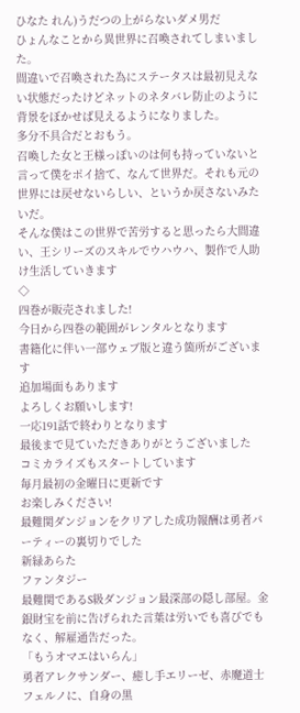ひなた れん)うだつの上がらないダメ男だ
ひょんなことから異世界に召喚されてしまいました。
間違いで召喚された為にステータスは最初見えない状態だったけどネットのネタバレ防止のように背景をぼかせば見えるようになりました。
多分不具合だとおもう。
召喚した女と王様っぽいのは何も持っていないと言って僕をポイ捨て、なんて世界だ。それも元の世界には戻せないらしい、というか戻さないみたいだ。
そんな僕はこの世界で苦労すると思ったら大間違い、王シリーズのスキルでウハウハ、製作で人助け生活していきます
◇
四巻が販売されました!
今日から四巻の範囲がレンタルとなります
書籍化に伴い一部ウェブ版と違う箇所がございます
追加場面もあります
よろしくお願いします!
一応191話で終わりとなります
最後まで見ていただきありがとうございました
コミカライズもスタートしています
毎月最初の金曜日に更新です
お楽しみください!
最難関ダンジョンをクリアした成功報酬は勇者パーティーの裏切りでした
新緑あらた
ファンタジー
最難関であるS級ダンジョン最深部の隠し部屋。金銀財宝を前に告げられた言葉は労いでも喜びでもなく、解雇通告だった。
「もうオマエはいらん」
勇者アレクサンダー、癒し手エリーゼ、赤魔道士フェルノに、自身の黒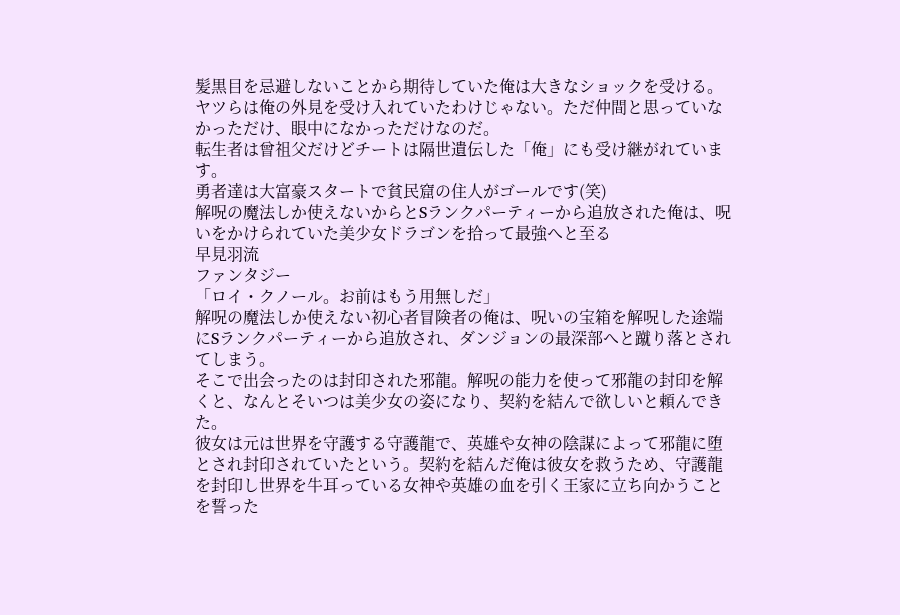髪黒目を忌避しないことから期待していた俺は大きなショックを受ける。
ヤツらは俺の外見を受け入れていたわけじゃない。ただ仲間と思っていなかっただけ、眼中になかっただけなのだ。
転生者は曾祖父だけどチートは隔世遺伝した「俺」にも受け継がれています。
勇者達は大富豪スタートで貧民窟の住人がゴールです(笑)
解呪の魔法しか使えないからとSランクパーティーから追放された俺は、呪いをかけられていた美少女ドラゴンを拾って最強へと至る
早見羽流
ファンタジー
「ロイ・クノール。お前はもう用無しだ」
解呪の魔法しか使えない初心者冒険者の俺は、呪いの宝箱を解呪した途端にSランクパーティーから追放され、ダンジョンの最深部へと蹴り落とされてしまう。
そこで出会ったのは封印された邪龍。解呪の能力を使って邪龍の封印を解くと、なんとそいつは美少女の姿になり、契約を結んで欲しいと頼んできた。
彼女は元は世界を守護する守護龍で、英雄や女神の陰謀によって邪龍に堕とされ封印されていたという。契約を結んだ俺は彼女を救うため、守護龍を封印し世界を牛耳っている女神や英雄の血を引く王家に立ち向かうことを誓った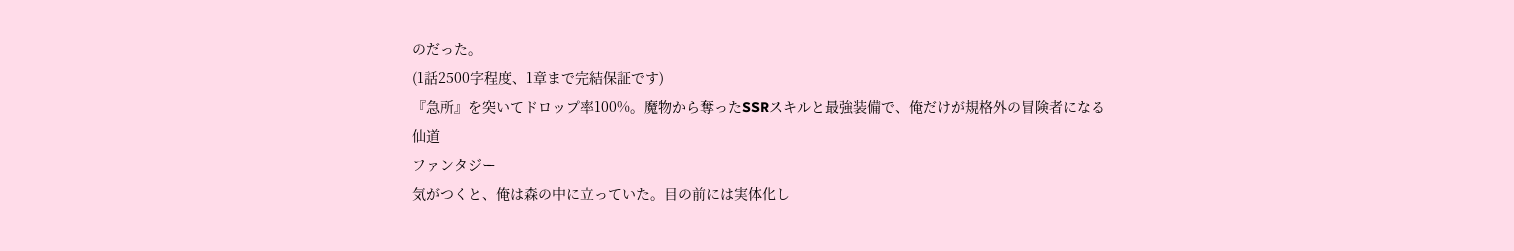のだった。
(1話2500字程度、1章まで完結保証です)
『急所』を突いてドロップ率100%。魔物から奪ったSSRスキルと最強装備で、俺だけが規格外の冒険者になる
仙道
ファンタジー
気がつくと、俺は森の中に立っていた。目の前には実体化し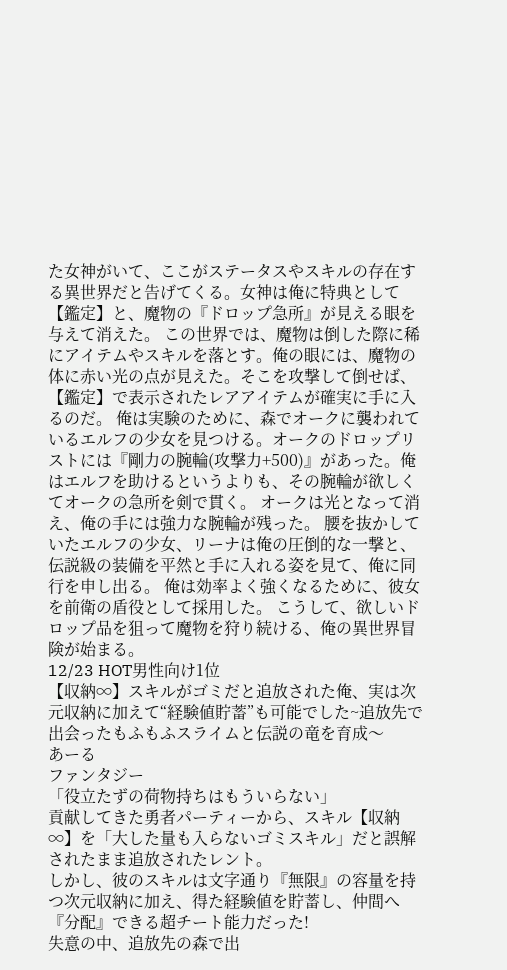た女神がいて、ここがステータスやスキルの存在する異世界だと告げてくる。女神は俺に特典として【鑑定】と、魔物の『ドロップ急所』が見える眼を与えて消えた。 この世界では、魔物は倒した際に稀にアイテムやスキルを落とす。俺の眼には、魔物の体に赤い光の点が見えた。そこを攻撃して倒せば、【鑑定】で表示されたレアアイテムが確実に手に入るのだ。 俺は実験のために、森でオークに襲われているエルフの少女を見つける。オークのドロップリストには『剛力の腕輪(攻撃力+500)』があった。俺はエルフを助けるというよりも、その腕輪が欲しくてオークの急所を剣で貫く。 オークは光となって消え、俺の手には強力な腕輪が残った。 腰を抜かしていたエルフの少女、リーナは俺の圧倒的な一撃と、伝説級の装備を平然と手に入れる姿を見て、俺に同行を申し出る。 俺は効率よく強くなるために、彼女を前衛の盾役として採用した。 こうして、欲しいドロップ品を狙って魔物を狩り続ける、俺の異世界冒険が始まる。
12/23 HOT男性向け1位
【収納∞】スキルがゴミだと追放された俺、実は次元収納に加えて“経験値貯蓄”も可能でした~追放先で出会ったもふもふスライムと伝説の竜を育成〜
あーる
ファンタジー
「役立たずの荷物持ちはもういらない」
貢献してきた勇者パーティーから、スキル【収納∞】を「大した量も入らないゴミスキル」だと誤解されたまま追放されたレント。
しかし、彼のスキルは文字通り『無限』の容量を持つ次元収納に加え、得た経験値を貯蓄し、仲間へ『分配』できる超チート能力だった!
失意の中、追放先の森で出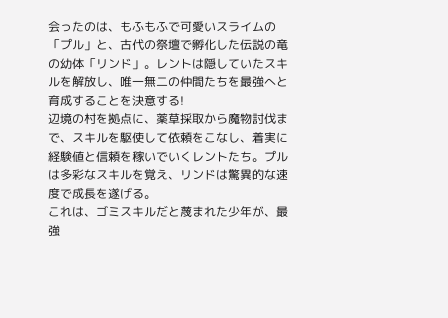会ったのは、もふもふで可愛いスライムの「プル」と、古代の祭壇で孵化した伝説の竜の幼体「リンド」。レントは隠していたスキルを解放し、唯一無二の仲間たちを最強へと育成することを決意する!
辺境の村を拠点に、薬草採取から魔物討伐まで、スキルを駆使して依頼をこなし、着実に経験値と信頼を稼いでいくレントたち。プルは多彩なスキルを覚え、リンドは驚異的な速度で成長を遂げる。
これは、ゴミスキルだと蔑まれた少年が、最強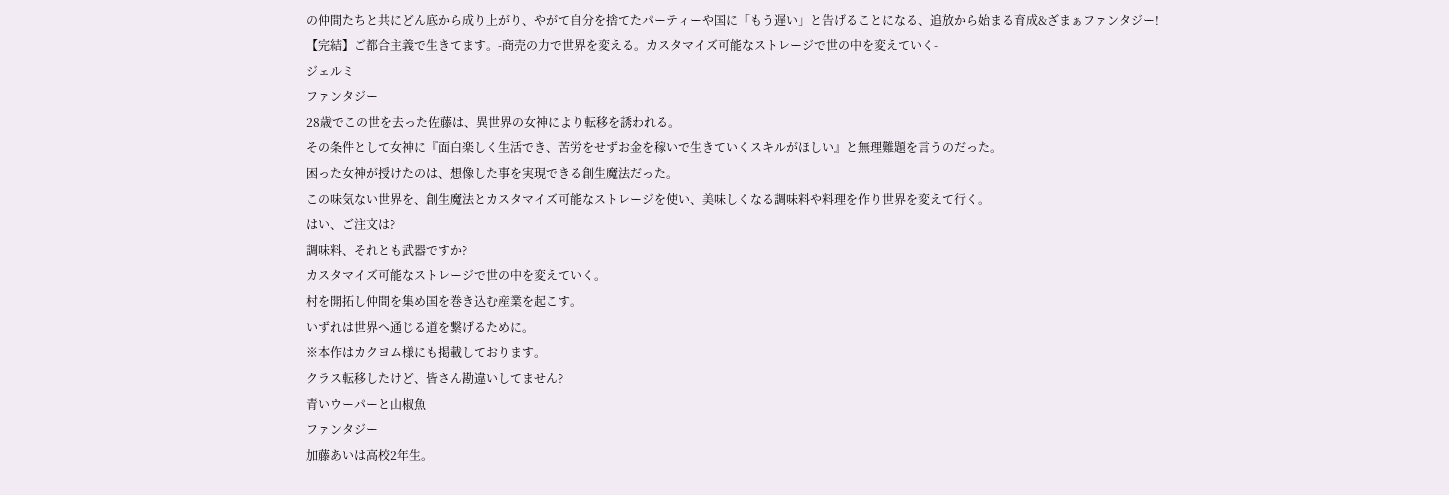の仲間たちと共にどん底から成り上がり、やがて自分を捨てたパーティーや国に「もう遅い」と告げることになる、追放から始まる育成&ざまぁファンタジー!
【完結】ご都合主義で生きてます。-商売の力で世界を変える。カスタマイズ可能なストレージで世の中を変えていく-
ジェルミ
ファンタジー
28歳でこの世を去った佐藤は、異世界の女神により転移を誘われる。
その条件として女神に『面白楽しく生活でき、苦労をせずお金を稼いで生きていくスキルがほしい』と無理難題を言うのだった。
困った女神が授けたのは、想像した事を実現できる創生魔法だった。
この味気ない世界を、創生魔法とカスタマイズ可能なストレージを使い、美味しくなる調味料や料理を作り世界を変えて行く。
はい、ご注文は?
調味料、それとも武器ですか?
カスタマイズ可能なストレージで世の中を変えていく。
村を開拓し仲間を集め国を巻き込む産業を起こす。
いずれは世界へ通じる道を繋げるために。
※本作はカクヨム様にも掲載しております。
クラス転移したけど、皆さん勘違いしてません?
青いウーパーと山椒魚
ファンタジー
加藤あいは高校2年生。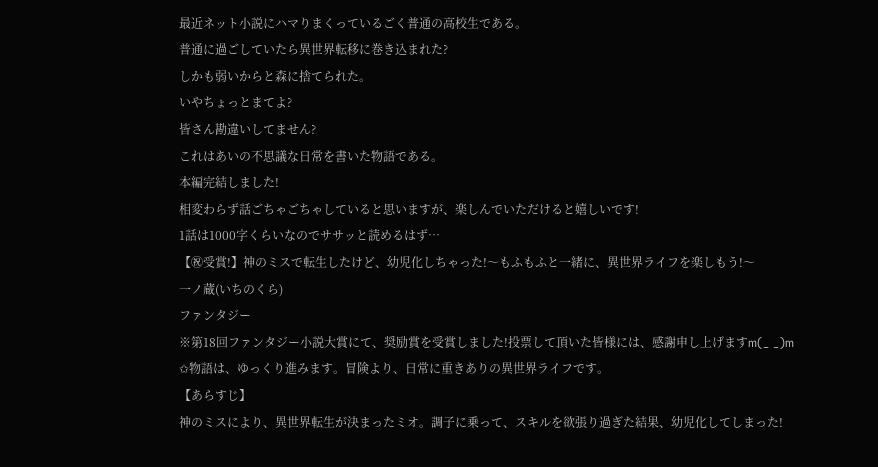最近ネット小説にハマりまくっているごく普通の高校生である。
普通に過ごしていたら異世界転移に巻き込まれた?
しかも弱いからと森に捨てられた。
いやちょっとまてよ?
皆さん勘違いしてません?
これはあいの不思議な日常を書いた物語である。
本編完結しました!
相変わらず話ごちゃごちゃしていると思いますが、楽しんでいただけると嬉しいです!
1話は1000字くらいなのでササッと読めるはず…
【㊗受賞!】神のミスで転生したけど、幼児化しちゃった!〜もふもふと一緒に、異世界ライフを楽しもう!〜
一ノ蔵(いちのくら)
ファンタジー
※第18回ファンタジー小説大賞にて、奨励賞を受賞しました!投票して頂いた皆様には、感謝申し上げますm(_ _)m
✩物語は、ゆっくり進みます。冒険より、日常に重きありの異世界ライフです。
【あらすじ】
神のミスにより、異世界転生が決まったミオ。調子に乗って、スキルを欲張り過ぎた結果、幼児化してしまった!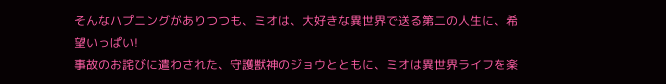そんなハプニングがありつつも、ミオは、大好きな異世界で送る第二の人生に、希望いっぱい!
事故のお詫びに遣わされた、守護獣神のジョウとともに、ミオは異世界ライフを楽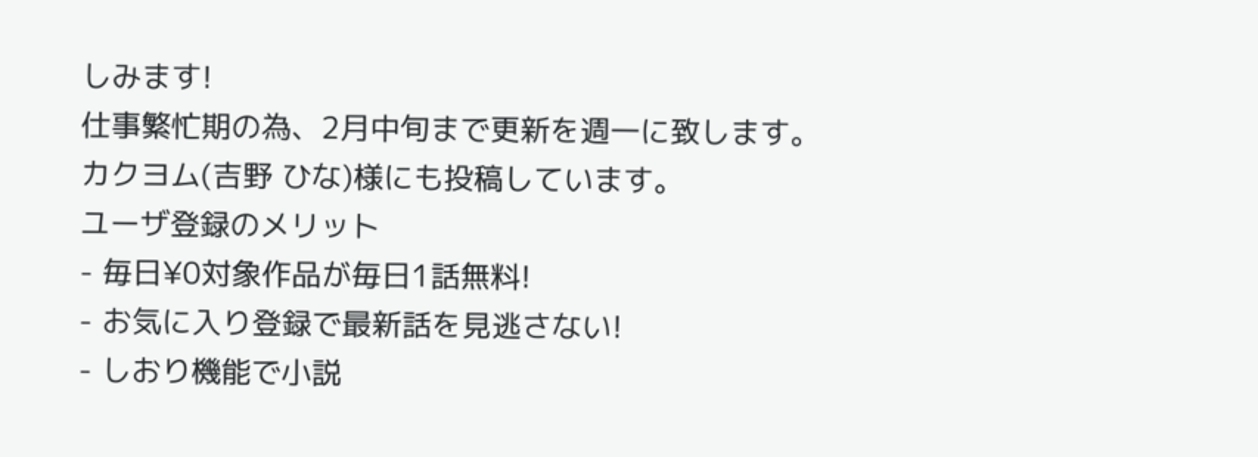しみます!
仕事繁忙期の為、2月中旬まで更新を週一に致します。
カクヨム(吉野 ひな)様にも投稿しています。
ユーザ登録のメリット
- 毎日¥0対象作品が毎日1話無料!
- お気に入り登録で最新話を見逃さない!
- しおり機能で小説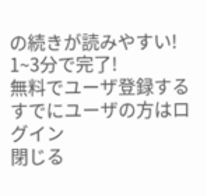の続きが読みやすい!
1~3分で完了!
無料でユーザ登録する
すでにユーザの方はログイン
閉じる